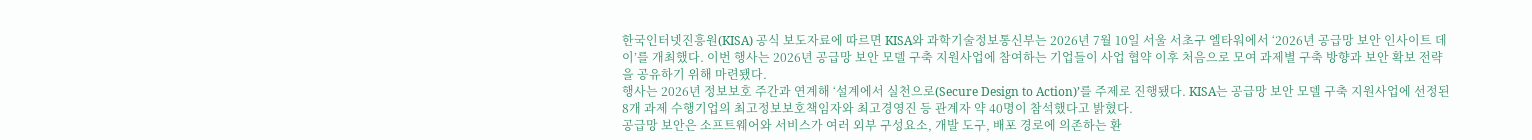한국인터넷진흥원(KISA) 공식 보도자료에 따르면 KISA와 과학기술정보통신부는 2026년 7월 10일 서울 서초구 엘타워에서 ‘2026년 공급망 보안 인사이트 데이’를 개최했다. 이번 행사는 2026년 공급망 보안 모델 구축 지원사업에 참여하는 기업들이 사업 협약 이후 처음으로 모여 과제별 구축 방향과 보안 확보 전략을 공유하기 위해 마련됐다.
행사는 2026년 정보보호 주간과 연계해 ‘설계에서 실천으로(Secure Design to Action)’를 주제로 진행됐다. KISA는 공급망 보안 모델 구축 지원사업에 선정된 8개 과제 수행기업의 최고정보보호책임자와 최고경영진 등 관계자 약 40명이 참석했다고 밝혔다.
공급망 보안은 소프트웨어와 서비스가 여러 외부 구성요소, 개발 도구, 배포 경로에 의존하는 환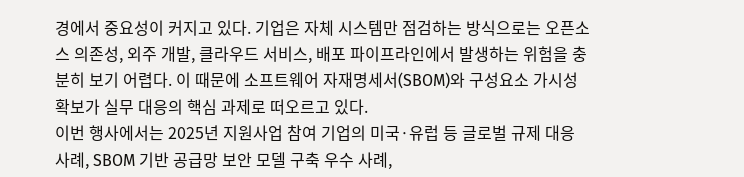경에서 중요성이 커지고 있다. 기업은 자체 시스템만 점검하는 방식으로는 오픈소스 의존성, 외주 개발, 클라우드 서비스, 배포 파이프라인에서 발생하는 위험을 충분히 보기 어렵다. 이 때문에 소프트웨어 자재명세서(SBOM)와 구성요소 가시성 확보가 실무 대응의 핵심 과제로 떠오르고 있다.
이번 행사에서는 2025년 지원사업 참여 기업의 미국·유럽 등 글로벌 규제 대응 사례, SBOM 기반 공급망 보안 모델 구축 우수 사례,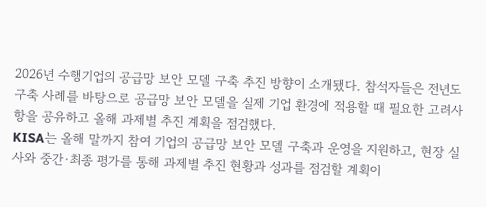2026년 수행기업의 공급망 보안 모델 구축 추진 방향이 소개됐다. 참석자들은 전년도 구축 사례를 바탕으로 공급망 보안 모델을 실제 기업 환경에 적용할 때 필요한 고려사항을 공유하고 올해 과제별 추진 계획을 점검했다.
KISA는 올해 말까지 참여 기업의 공급망 보안 모델 구축과 운영을 지원하고, 현장 실사와 중간·최종 평가를 통해 과제별 추진 현황과 성과를 점검할 계획이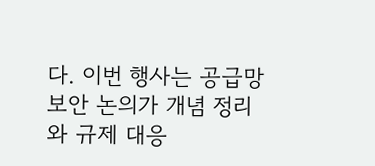다. 이번 행사는 공급망 보안 논의가 개념 정리와 규제 대응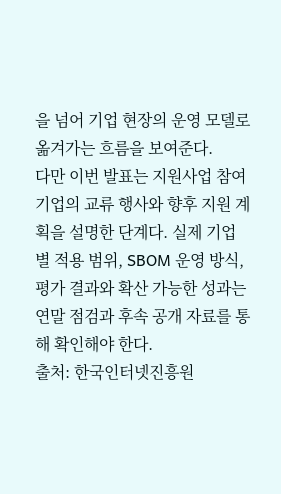을 넘어 기업 현장의 운영 모델로 옮겨가는 흐름을 보여준다.
다만 이번 발표는 지원사업 참여 기업의 교류 행사와 향후 지원 계획을 설명한 단계다. 실제 기업별 적용 범위, SBOM 운영 방식, 평가 결과와 확산 가능한 성과는 연말 점검과 후속 공개 자료를 통해 확인해야 한다.
출처: 한국인터넷진흥원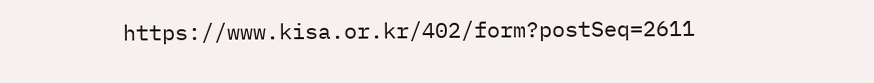https://www.kisa.or.kr/402/form?postSeq=2611